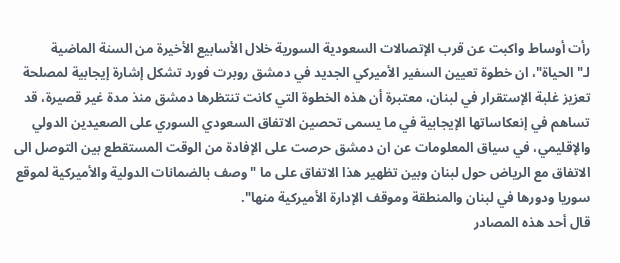رأت أوساط واكبت عن قرب الإتصالات السعودية السورية خلال الأسابيع الأخيرة من السنة الماضية لـ"الحياة"، ان خطوة تعيين السفير الأميركي الجديد في دمشق روبرت فورد تشكل إشارة إيجابية لمصلحة تعزيز غلبة الإستقرار في لبنان، معتبرة أن هذه الخطوة التي كانت تنتظرها دمشق منذ مدة غير قصيرة، قد تساهم في إنعكاساتها الإيجابية في ما يسمى تحصين الاتفاق السعودي السوري على الصعيدين الدولي والإقليمي، في سياق المعلومات عن ان دمشق حرصت على الإفادة من الوقت المستقطع بين التوصل الى الاتفاق مع الرياض حول لبنان وبين تظهير هذا الاتفاق على ما "وصف بالضمانات الدولية والأميركية لموقع سوريا ودورها في لبنان والمنطقة وموقف الإدارة الأميركية منها".
قال أحد هذه المصادر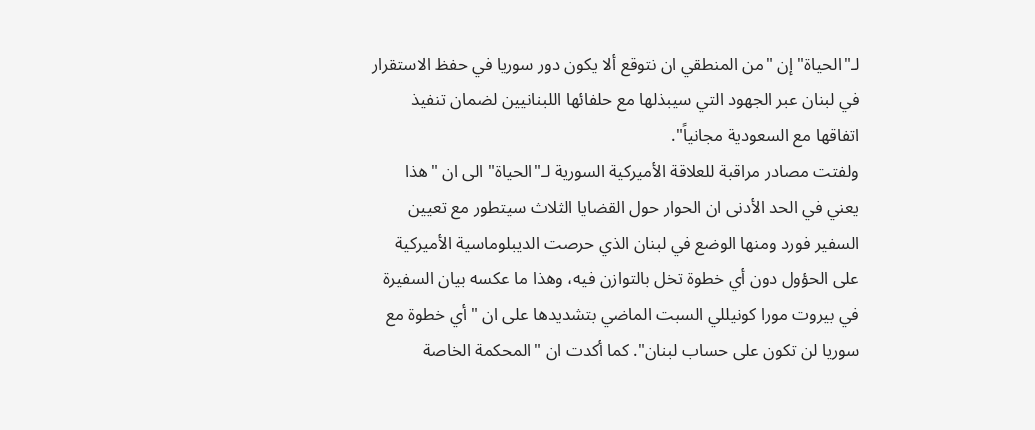لـ"الحياة" إن "من المنطقي ان نتوقع ألا يكون دور سوريا في حفظ الاستقرار في لبنان عبر الجهود التي سيبذلها مع حلفائها اللبنانيين لضمان تنفيذ اتفاقها مع السعودية مجانياً".
ولفتت مصادر مراقبة للعلاقة الأميركية السورية لـ"الحياة" الى ان "هذا يعني في الحد الأدنى ان الحوار حول القضايا الثلاث سيتطور مع تعيين السفير فورد ومنها الوضع في لبنان الذي حرصت الديبلوماسية الأميركية على الحؤول دون أي خطوة تخل بالتوازن فيه، وهذا ما عكسه بيان السفيرة في بيروت مورا كونيللي السبت الماضي بتشديدها على ان "أي خطوة مع سوريا لن تكون على حساب لبنان". كما أكدت ان "المحكمة الخاصة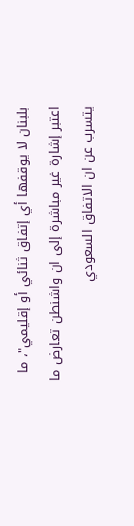بلبنان لا يوقفها أي إتفاق ثنائي أو إقليمي"، ما اعتبر إشارة غير مباشرة إلى ان واشنطن تعارض ما يتسرب عن ان الاتفاق السعودي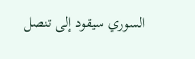السوري سيقود إلى تنصل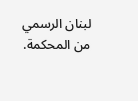لبنان الرسمي من المحكمة.